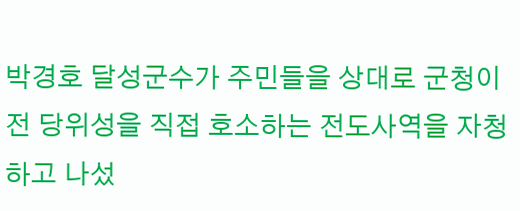박경호 달성군수가 주민들을 상대로 군청이전 당위성을 직접 호소하는 전도사역을 자청하고 나섰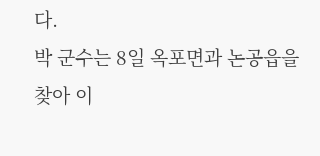다.
박 군수는 8일 옥포면과 논공읍을 찾아 이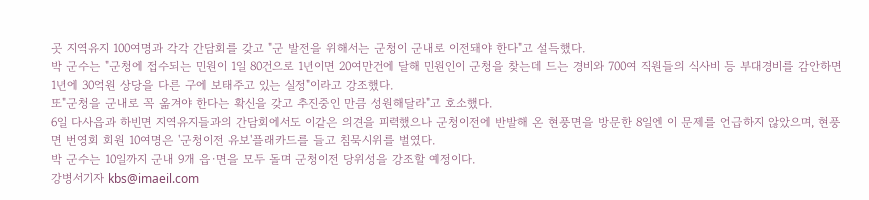곳 지역유지 100여명과 각각 간담회를 갖고 "군 발전을 위해서는 군청이 군내로 이전돼야 한다"고 설득했다.
박 군수는 "군청에 접수되는 민원이 1일 80건으로 1년이면 20여만건에 달해 민원인이 군청을 찾는데 드는 경비와 700여 직원들의 식사비 등 부대경비를 감안하면 1년에 30억원 상당을 다른 구에 보태주고 있는 실정"이라고 강조했다.
또"군청을 군내로 꼭 옮겨야 한다는 확신을 갖고 추진중인 만큼 성원해달라"고 호소했다.
6일 다사읍과 하빈면 지역유지들과의 간담회에서도 이같은 의견을 피력했으나 군청이전에 반발해 온 현풍면을 방문한 8일엔 이 문제를 언급하지 않았으며, 현풍면 번영회 회원 10여명은 '군청이전 유보'플래카드를 들고 침묵시위를 벌였다.
박 군수는 10일까지 군내 9개 읍·면을 모두 돌며 군청이전 당위성을 강조할 예정이다.
강병서기자 kbs@imaeil.com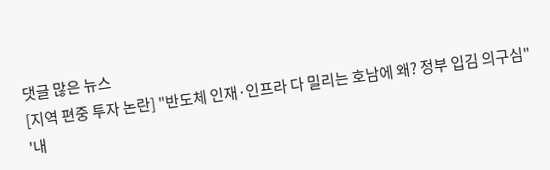댓글 많은 뉴스
[지역 편중 투자 논란] "반도체 인재·인프라 다 밀리는 호남에 왜? 정부 입김 의구심"
'내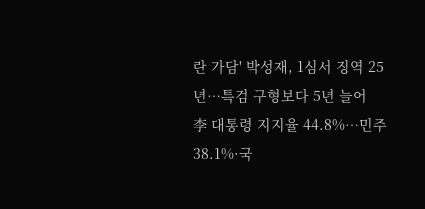란 가담' 박성재, 1심서 징역 25년…특검 구형보다 5년 늘어
李 대통령 지지율 44.8%…민주 38.1%·국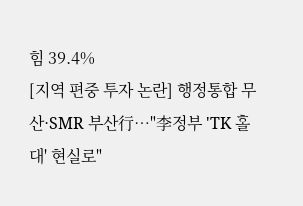힘 39.4%
[지역 편중 투자 논란] 행정통합 무산·SMR 부산行…"李정부 'TK 홀대' 현실로"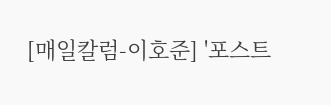[매일칼럼-이호준] '포스트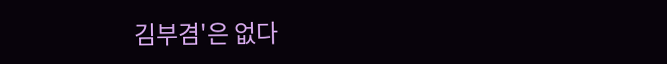김부겸'은 없다